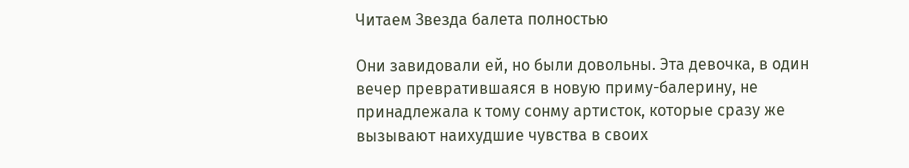Читаем Звезда балета полностью

Они завидовали ей, но были довольны. Эта девочка, в один вечер превратившаяся в новую приму-балерину, не принадлежала к тому сонму артисток, которые сразу же вызывают наихудшие чувства в своих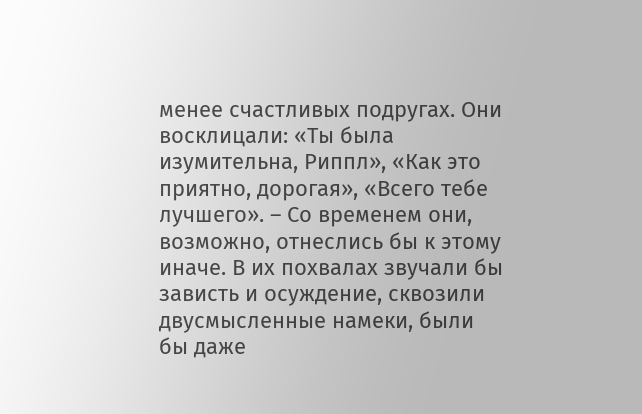менее счастливых подругах. Они восклицали: «Ты была изумительна, Риппл», «Как это приятно, дорогая», «Всего тебе лучшего». – Со временем они, возможно, отнеслись бы к этому иначе. В их похвалах звучали бы зависть и осуждение, сквозили двусмысленные намеки, были бы даже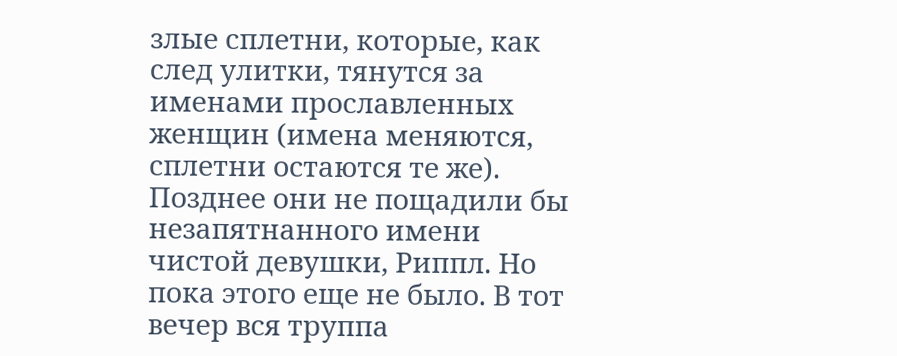злые сплетни, которые, как след улитки, тянутся за именами прославленных женщин (имена меняются, сплетни остаются те же). Позднее они не пощадили бы незапятнанного имени чистой девушки, Риппл. Но пока этого еще не было. В тот вечер вся труппа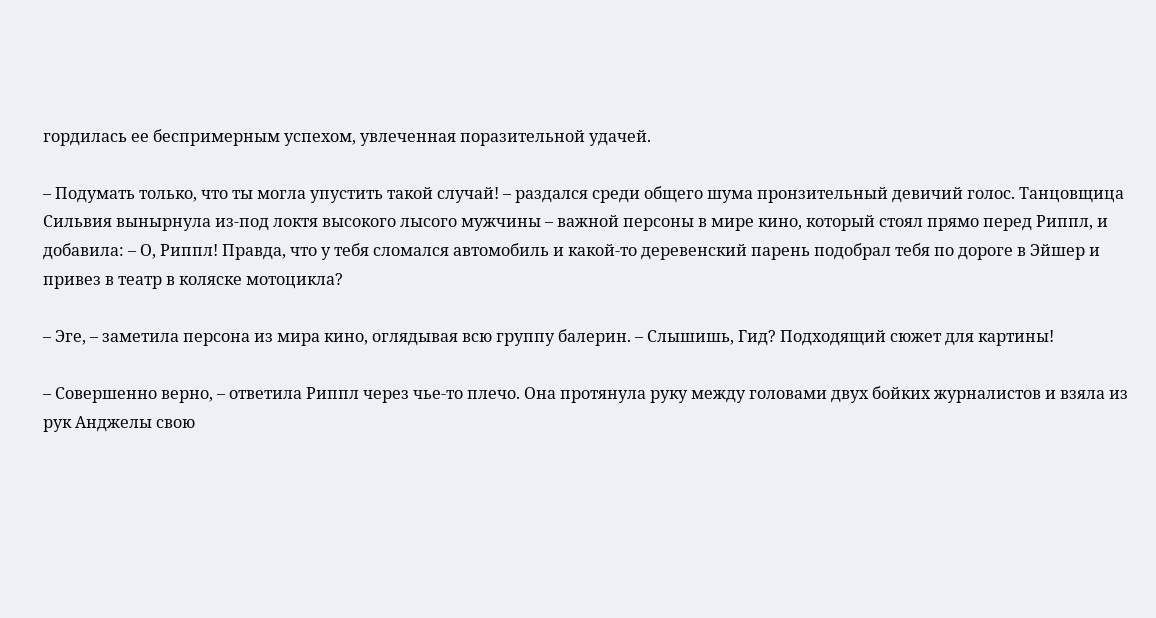гордилась ее беспримерным успехом, увлеченная поразительной удачей.

– Подумать только, что ты могла упустить такой случай! – раздался среди общего шума пронзительный девичий голос. Танцовщица Сильвия вынырнула из-под локтя высокого лысого мужчины – важной персоны в мире кино, который стоял прямо перед Риппл, и добавила: – О, Риппл! Правда, что у тебя сломался автомобиль и какой-то деревенский парень подобрал тебя по дороге в Эйшер и привез в театр в коляске мотоцикла?

– Эге, – заметила персона из мира кино, оглядывая всю группу балерин. – Слышишь, Гид? Подходящий сюжет для картины!

– Совершенно верно, – ответила Риппл через чье-то плечо. Она протянула руку между головами двух бойких журналистов и взяла из рук Анджелы свою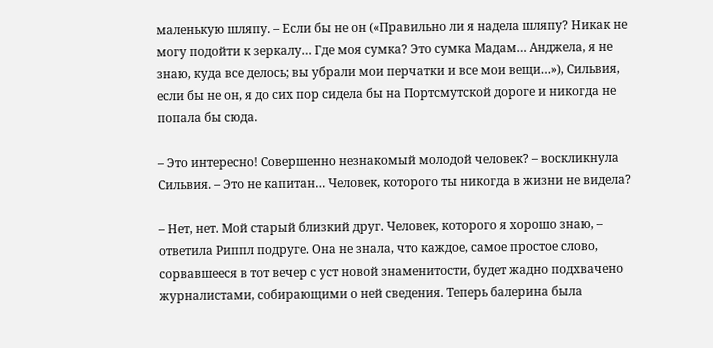маленькую шляпу. – Если бы не он («Правильно ли я надела шляпу? Никак не могу подойти к зеркалу… Где моя сумка? Это сумка Мадам… Анджела, я не знаю, куда все делось; вы убрали мои перчатки и все мои вещи…»), Сильвия, если бы не он, я до сих пор сидела бы на Портсмутской дороге и никогда не попала бы сюда.

– Это интересно! Совершенно незнакомый молодой человек? – воскликнула Сильвия. – Это не капитан… Человек, которого ты никогда в жизни не видела?

– Нет, нет. Мой старый близкий друг. Человек, которого я хорошо знаю, – ответила Риппл подруге. Она не знала, что каждое, самое простое слово, сорвавшееся в тот вечер с уст новой знаменитости, будет жадно подхвачено журналистами, собирающими о ней сведения. Теперь балерина была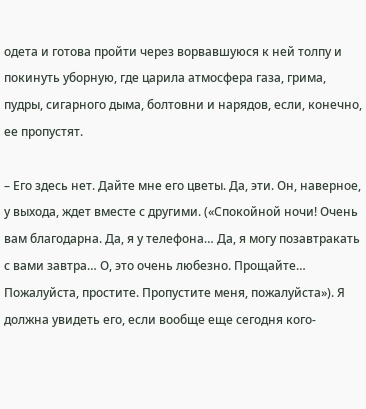одета и готова пройти через ворвавшуюся к ней толпу и покинуть уборную, где царила атмосфера газа, грима, пудры, сигарного дыма, болтовни и нарядов, если, конечно, ее пропустят.

– Его здесь нет. Дайте мне его цветы. Да, эти. Он, наверное, у выхода, ждет вместе с другими. («Спокойной ночи! Очень вам благодарна. Да, я у телефона… Да, я могу позавтракать с вами завтра… О, это очень любезно. Прощайте… Пожалуйста, простите. Пропустите меня, пожалуйста»). Я должна увидеть его, если вообще еще сегодня кого-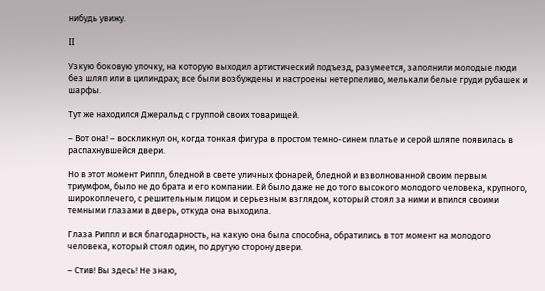нибудь увижу.

II

Узкую боковую улочку, на которую выходил артистический подъезд, разумеется, заполнили молодые люди без шляп или в цилиндрах; все были возбуждены и настроены нетерпеливо, мелькали белые груди рубашек и шарфы.

Тут же находился Джеральд с группой своих товарищей.

– Вот она! – воскликнул он, когда тонкая фигура в простом темно-синем платье и серой шляпе появилась в распахнувшейся двери.

Но в этот момент Риппл, бледной в свете уличных фонарей, бледной и взволнованной своим первым триумфом, было не до брата и его компании. Ей было даже не до того высокого молодого человека, крупного, широкоплечего, с решительным лицом и серьезным взглядом, который стоял за ними и впился своими темными глазами в дверь, откуда она выходила.

Глаза Риппл и вся благодарность, на какую она была способна, обратились в тот момент на молодого человека, который стоял один, по другую сторону двери.

– Стив! Вы здесь! Не знаю,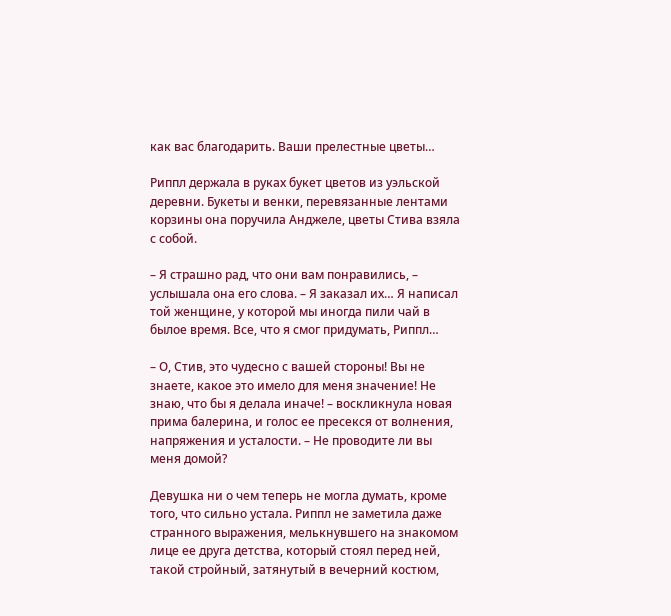как вас благодарить. Ваши прелестные цветы…

Риппл держала в руках букет цветов из уэльской деревни. Букеты и венки, перевязанные лентами корзины она поручила Анджеле, цветы Стива взяла с собой.

– Я страшно рад, что они вам понравились, – услышала она его слова. – Я заказал их… Я написал той женщине, у которой мы иногда пили чай в былое время. Все, что я смог придумать, Риппл…

– О, Стив, это чудесно с вашей стороны! Вы не знаете, какое это имело для меня значение! Не знаю, что бы я делала иначе! – воскликнула новая прима балерина, и голос ее пресекся от волнения, напряжения и усталости. – Не проводите ли вы меня домой?

Девушка ни о чем теперь не могла думать, кроме того, что сильно устала. Риппл не заметила даже странного выражения, мелькнувшего на знакомом лице ее друга детства, который стоял перед ней, такой стройный, затянутый в вечерний костюм,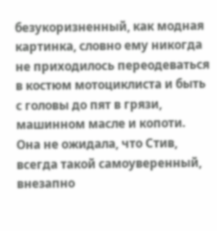безукоризненный, как модная картинка, словно ему никогда не приходилось переодеваться в костюм мотоциклиста и быть с головы до пят в грязи, машинном масле и копоти. Она не ожидала, что Стив, всегда такой самоуверенный, внезапно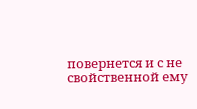повернется и с не свойственной ему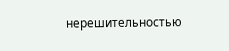нерешительностью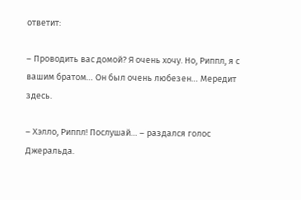ответит:

– Проводить вас домой? Я очень хочу. Но, Риппл, я с вашим братом… Он был очень любезен… Мередит здесь.

– Хэлло, Риппл! Послушай… – раздался голос Джеральда.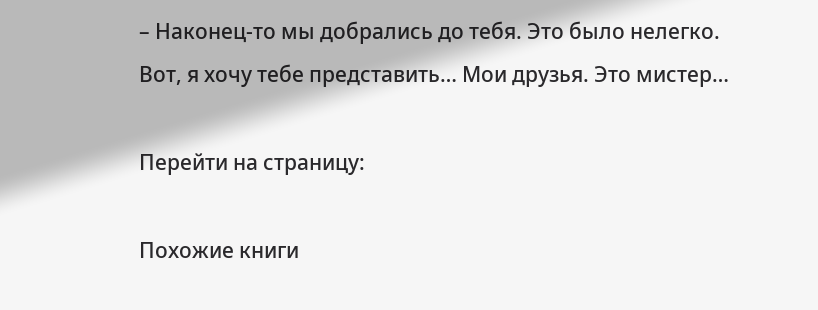– Наконец-то мы добрались до тебя. Это было нелегко. Вот, я хочу тебе представить… Мои друзья. Это мистер…

Перейти на страницу:

Похожие книги